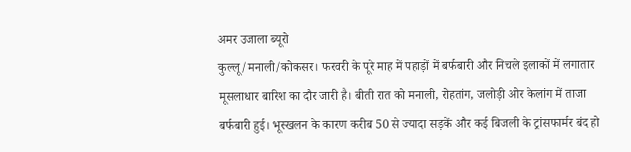अमर उजाला ब्यूरो
कुल्लू/मनाली/कोकसर। फरवरी के पूरे माह में पहाड़ों में बर्फबारी और निचले इलाकों में लगातार मूसलाधार बारिश का दौर जारी है। बीती रात को मनाली, रोहतांग, जलोड़ी ओर केलांग में ताजा बर्फबारी हुई। भूस्खलन के कारण करीब 50 से ज्यादा सड़कें और कई बिजली के ट्रांसफार्मर बंद हो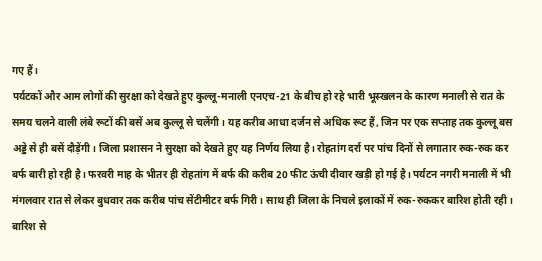गए हैं।
पर्यटकों और आम लोगों की सुरक्षा को देखते हुए कुल्लू-मनाली एनएच-21 के बीच हो रहे भारी भूस्खलन के कारण मनाली से रात के समय चलने वाली लंबे रूटों की बसें अब कुल्लू से चलेंगी। यह करीब आधा दर्जन से अधिक रूट हैं, जिन पर एक सप्ताह तक कुल्लू बस अड्डे से ही बसें दौड़ेंगी। जिला प्रशासन ने सुरक्षा को देखते हुए यह निर्णय लिया है। रोहतांग दर्रा पर पांच दिनों से लगातार रुक-रुक कर बर्फ बारी हो रही है। फरवरी माह के भीतर ही रोहतांग में बर्फ की करीब 20 फीट ऊंची दीवार खड़ी हो गई है। पर्यटन नगरी मनाली में भी मंगलवार रात से लेकर बुधवार तक करीब पांच सेंटीमीटर बर्फ गिरी। साथ ही जिला के निचले इलाकों में रुक-रुककर बारिश होती रही। बारिश से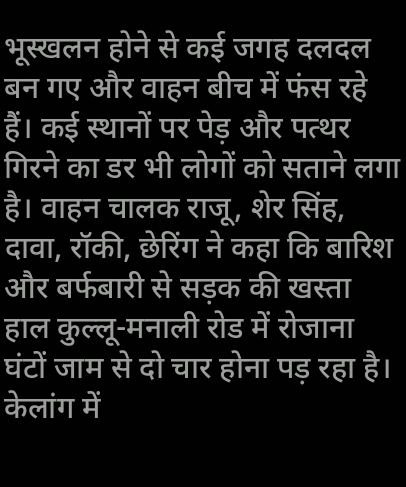भूस्खलन होने से कई जगह दलदल बन गए और वाहन बीच में फंस रहे हैं। कई स्थानों पर पेड़ और पत्थर गिरने का डर भी लोगों को सताने लगा है। वाहन चालक राजू, शेर सिंह, दावा, रॉकी, छेरिंग ने कहा कि बारिश और बर्फबारी से सड़क की खस्ता हाल कुल्लू-मनाली रोड में रोजाना घंटों जाम से दो चार होना पड़ रहा है। केलांग में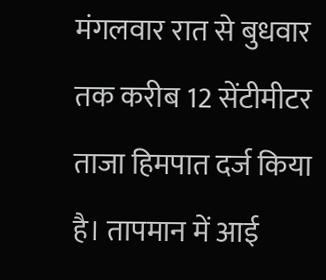मंगलवार रात से बुधवार तक करीब 12 सेंटीमीटर ताजा हिमपात दर्ज किया है। तापमान में आई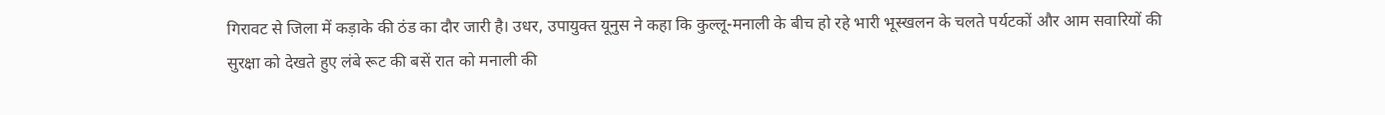गिरावट से जिला में कड़ाके की ठंड का दौर जारी है। उधर, उपायुक्त यूनुस ने कहा कि कुल्लू-मनाली के बीच हो रहे भारी भूस्खलन के चलते पर्यटकों और आम सवारियों की सुरक्षा को देखते हुए लंबे रूट की बसें रात को मनाली की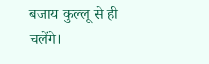बजाय कुल्लू से ही चलेंगे।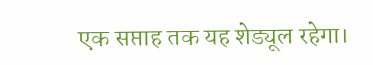एक सप्ताह तक यह शेड्यूल रहेगा।